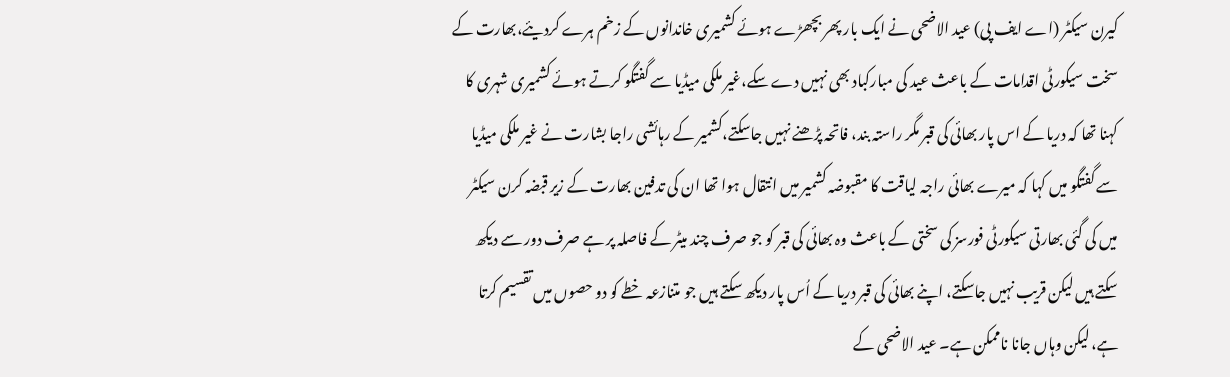کیرن سیکٹر (اے ایف پی) عید الاضحی نے ایک بار پھر بچھڑے ہوئے کشمیری خاندانوں کے زخم ہرے کردیئے،بھارت کے سخت سیکورٹی اقدامات کے باعث عید کی مبارکباد بھی نہیں دے سکے،غیر ملکی میڈیا سے گفتگو کرتے ہوئے کشمیری شہری کا کہنا تھا کہ دریا کے اس پار بھائی کی قبر مگر راستہ بند، فاتحہ پڑھنے نہیں جاسکتے،کشمیر کے رہائشی راجا بشارت نے غیر ملکی میڈیا سے گفتگو میں کہا کہ میرے بھائی راجہ لیاقت کا مقبوضہ کشمیر میں انتقال ہوا تھا ان کی تدفین بھارت کے زیر قبضہ کرن سیکٹر میں کی گئی بھارتی سیکورٹی فورسز کی سختی کے باعث وہ بھائی کی قبر کو جو صرف چند میٹر کے فاصلہ پر ہے صرف دور سے دیکھ سکتے ہیں لیکن قریب نہیں جاسکتے، اپنے بھائی کی قبر دریا کے اُس پار دیکھ سکتے ہیں جو متنازعہ خطے کو دو حصوں میں تقسیم کرتا ہے، لیکن وہاں جانا ناممکن ہے۔ عید الاضحی کے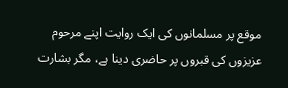موقع پر مسلمانوں کی ایک روایت اپنے مرحوم عزیزوں کی قبروں پر حاضری دینا ہے، مگر بشارت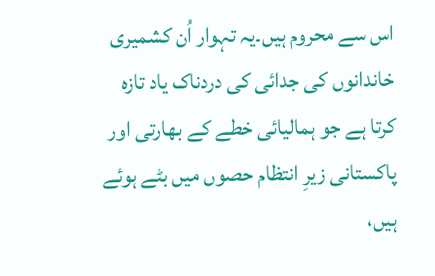اس سے محروم ہیں۔یہ تہوار اُن کشمیری خاندانوں کی جدائی کی دردناک یاد تازہ کرتا ہے جو ہمالیائی خطے کے بھارتی اور پاکستانی زیرِ انتظام حصوں میں بٹے ہوئے ہیں،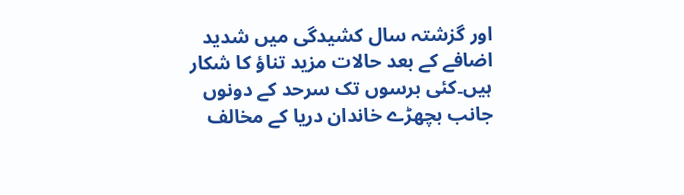اور گزشتہ سال کشیدگی میں شدید اضافے کے بعد حالات مزید تناؤ کا شکار ہیں۔کئی برسوں تک سرحد کے دونوں جانب بچھڑے خاندان دریا کے مخالف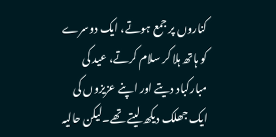کناروں پر جمع ہوتے، ایک دوسرے کو ہاتھ ہلا کر سلام کرتے، عید کی مبارکباد دیتے اور اپنے عزیزوں کی ایک جھلک دیکھ لیتے تھے۔لیکن حالیہ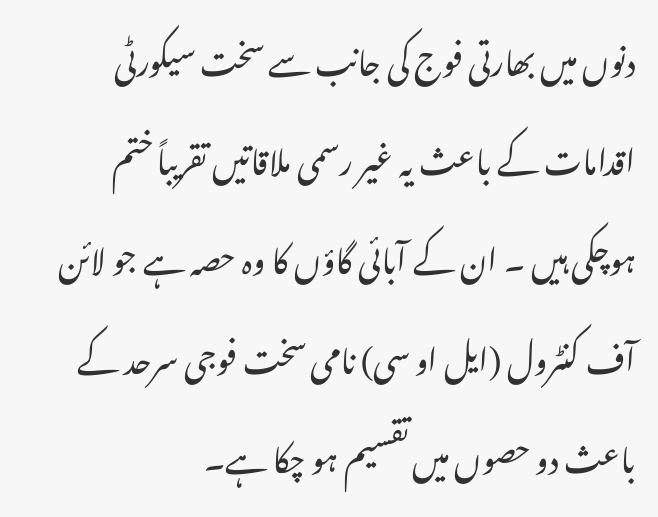دنوں میں بھارتی فوج کی جانب سے سخت سیکورٹی اقدامات کے باعث یہ غیر رسمی ملاقاتیں تقریباً ختم ہوچکی ہیں ۔ ان کے آبائی گاؤں کا وہ حصہ ہے جو لائن آف کنٹرول (ایل او سی) نامی سخت فوجی سرحد کے باعث دو حصوں میں تقسیم ہو چکا ہے۔